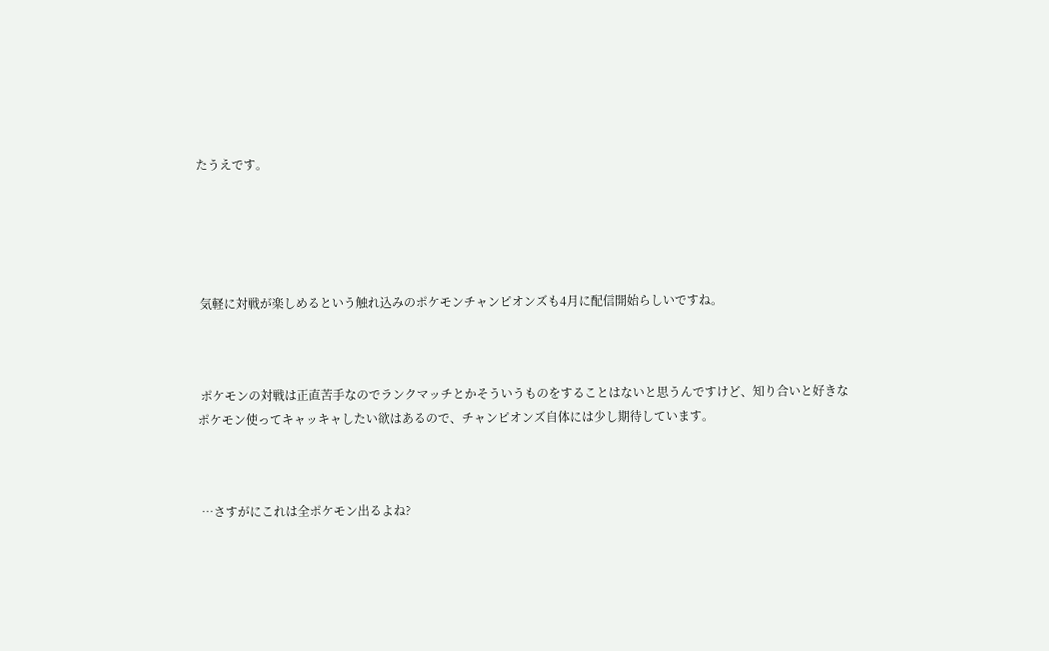たうえです。





 気軽に対戦が楽しめるという触れ込みのポケモンチャンピオンズも4月に配信開始らしいですね。



 ポケモンの対戦は正直苦手なのでランクマッチとかそういうものをすることはないと思うんですけど、知り合いと好きなポケモン使ってキャッキャしたい欲はあるので、チャンピオンズ自体には少し期待しています。



 …さすがにこれは全ポケモン出るよね?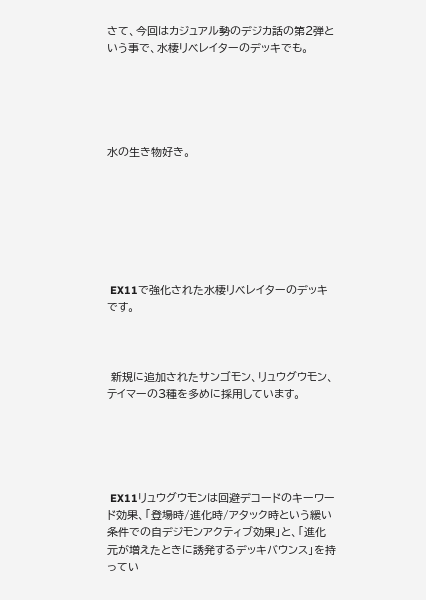さて、今回はカジュアル勢のデジカ話の第2弾という事で、水棲リベレイターのデッキでも。





水の生き物好き。







 EX11で強化された水棲リベレイターのデッキです。



 新規に追加されたサンゴモン、リュウグウモン、テイマーの3種を多めに採用しています。





 EX11リュウグウモンは回避デコードのキーワード効果、「登場時/進化時/アタック時という緩い条件での自デジモンアクティブ効果」と、「進化元が増えたときに誘発するデッキバウンス」を持ってい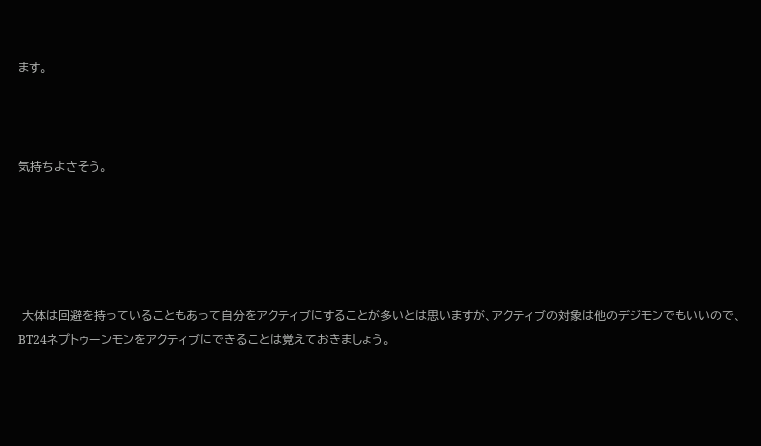ます。



気持ちよさそう。





 大体は回避を持っていることもあって自分をアクティブにすることが多いとは思いますが、アクティブの対象は他のデジモンでもいいので、BT24ネプトゥーンモンをアクティブにできることは覚えておきましょう。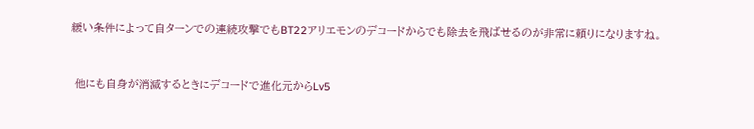緩い条件によって自ターンでの連続攻撃でもBT22アリエモンのデコードからでも除去を飛ばせるのが非常に頼りになりますね。



 他にも自身が消滅するときにデコードで進化元からLv5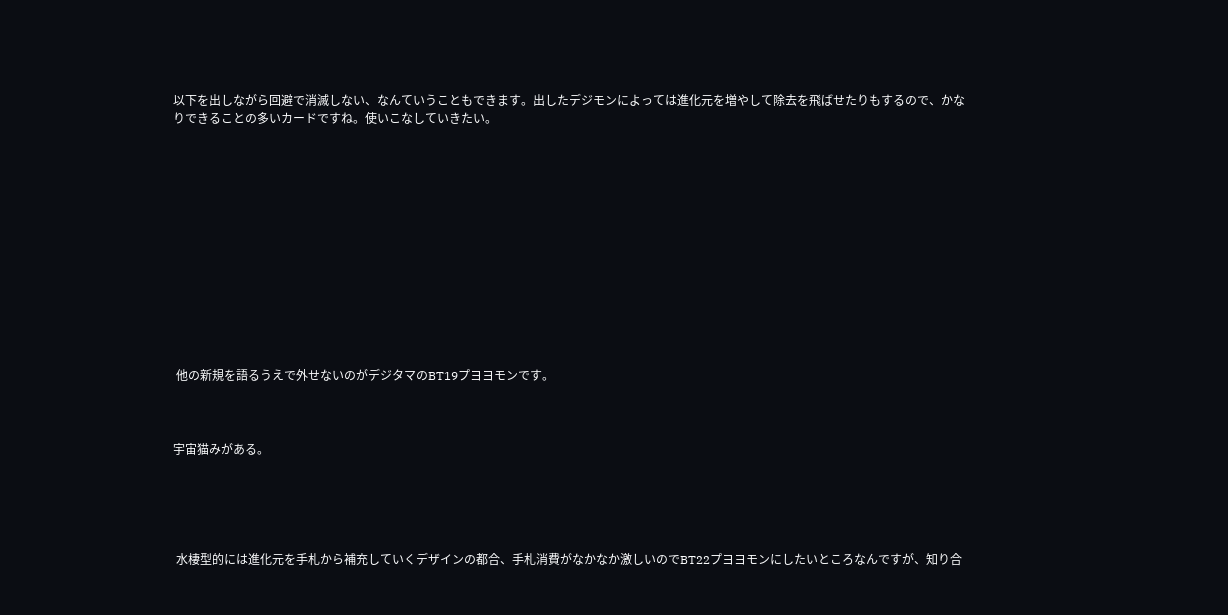以下を出しながら回避で消滅しない、なんていうこともできます。出したデジモンによっては進化元を増やして除去を飛ばせたりもするので、かなりできることの多いカードですね。使いこなしていきたい。













 他の新規を語るうえで外せないのがデジタマのBT19プヨヨモンです。



宇宙猫みがある。





 水棲型的には進化元を手札から補充していくデザインの都合、手札消費がなかなか激しいのでBT22プヨヨモンにしたいところなんですが、知り合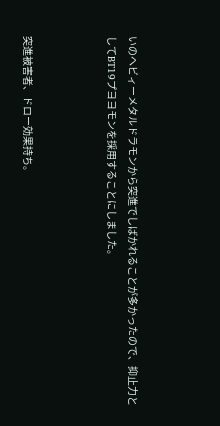いのヘビィーメタルドラモンから突進でしばかれることが多かったので、抑止力としてBT19プヨヨモンを採用することにしました。



突進被害者、ドロー効果持ち。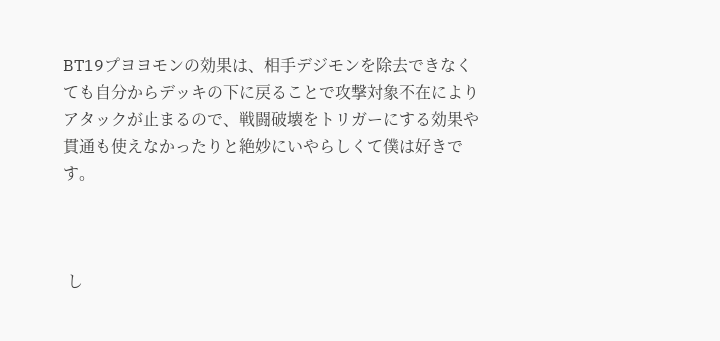BT19プヨヨモンの効果は、相手デジモンを除去できなくても自分からデッキの下に戻ることで攻撃対象不在によりアタックが止まるので、戦闘破壊をトリガーにする効果や貫通も使えなかったりと絶妙にいやらしくて僕は好きです。



 し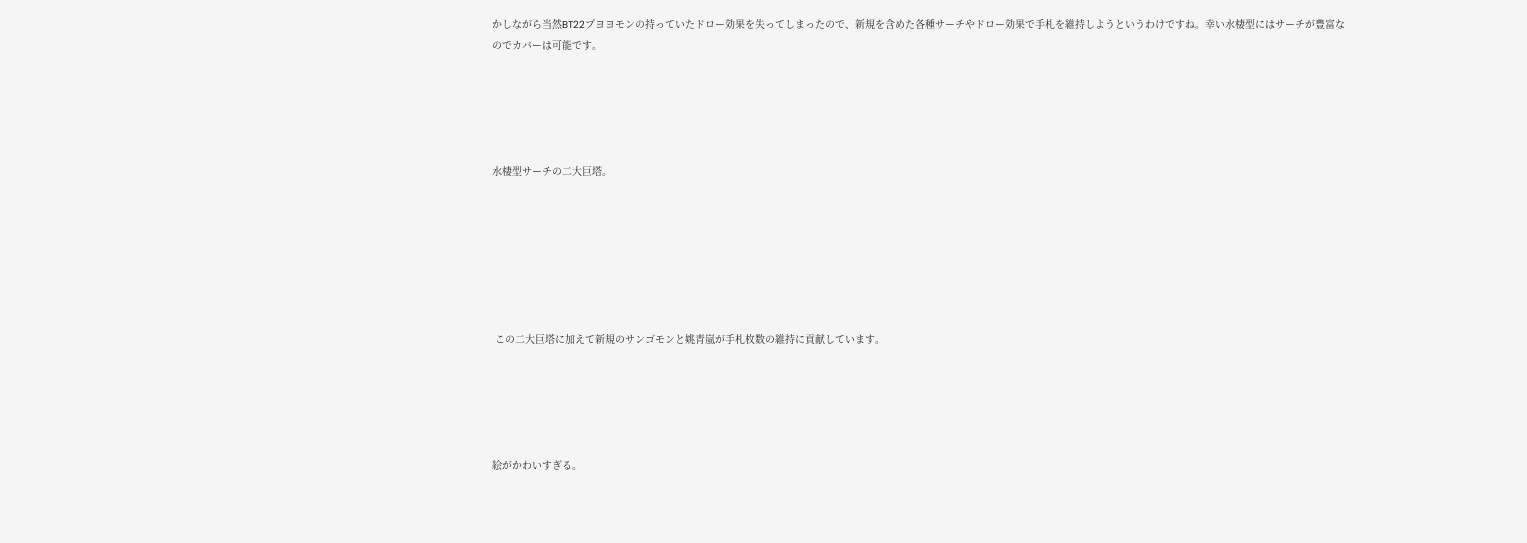かしながら当然BT22プヨヨモンの持っていたドロー効果を失ってしまったので、新規を含めた各種サーチやドロー効果で手札を維持しようというわけですね。幸い水棲型にはサーチが豊富なのでカバーは可能です。





水棲型サーチの二大巨塔。







 この二大巨塔に加えて新規のサンゴモンと姚青嵐が手札枚数の維持に貢献しています。





絵がかわいすぎる。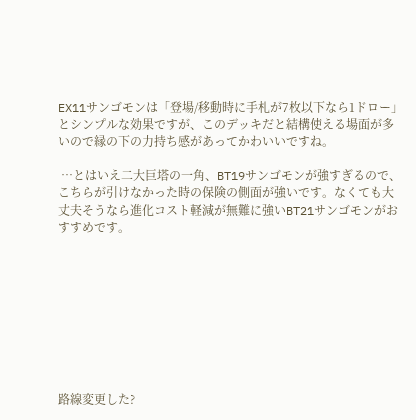EX11サンゴモンは「登場/移動時に手札が7枚以下なら1ドロー」とシンプルな効果ですが、このデッキだと結構使える場面が多いので縁の下の力持ち感があってかわいいですね。

 …とはいえ二大巨塔の一角、BT19サンゴモンが強すぎるので、こちらが引けなかった時の保険の側面が強いです。なくても大丈夫そうなら進化コスト軽減が無難に強いBT21サンゴモンがおすすめです。









路線変更した?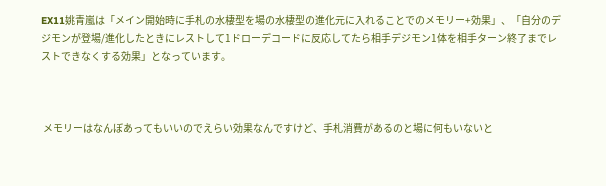EX11姚青嵐は「メイン開始時に手札の水棲型を場の水棲型の進化元に入れることでのメモリー+効果」、「自分のデジモンが登場/進化したときにレストして1ドローデコードに反応してたら相手デジモン1体を相手ターン終了までレストできなくする効果」となっています。



 メモリーはなんぼあってもいいのでえらい効果なんですけど、手札消費があるのと場に何もいないと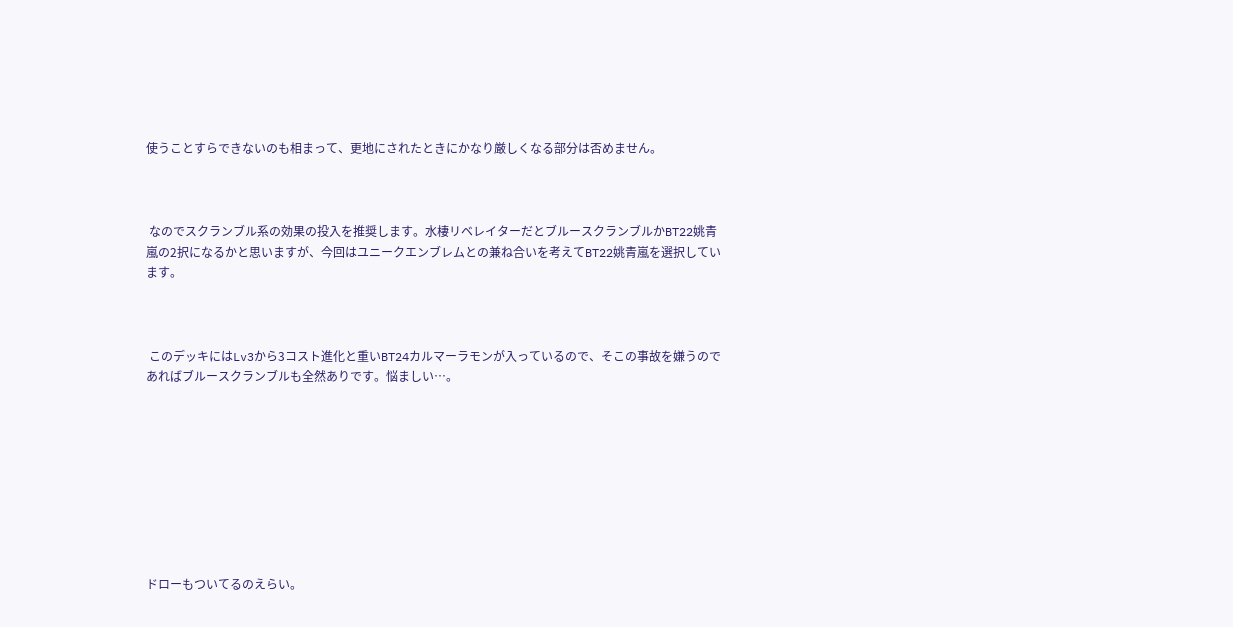使うことすらできないのも相まって、更地にされたときにかなり厳しくなる部分は否めません。



 なのでスクランブル系の効果の投入を推奨します。水棲リベレイターだとブルースクランブルかBT22姚青嵐の2択になるかと思いますが、今回はユニークエンブレムとの兼ね合いを考えてBT22姚青嵐を選択しています。



 このデッキにはLv3から3コスト進化と重いBT24カルマーラモンが入っているので、そこの事故を嫌うのであればブルースクランブルも全然ありです。悩ましい…。









ドローもついてるのえらい。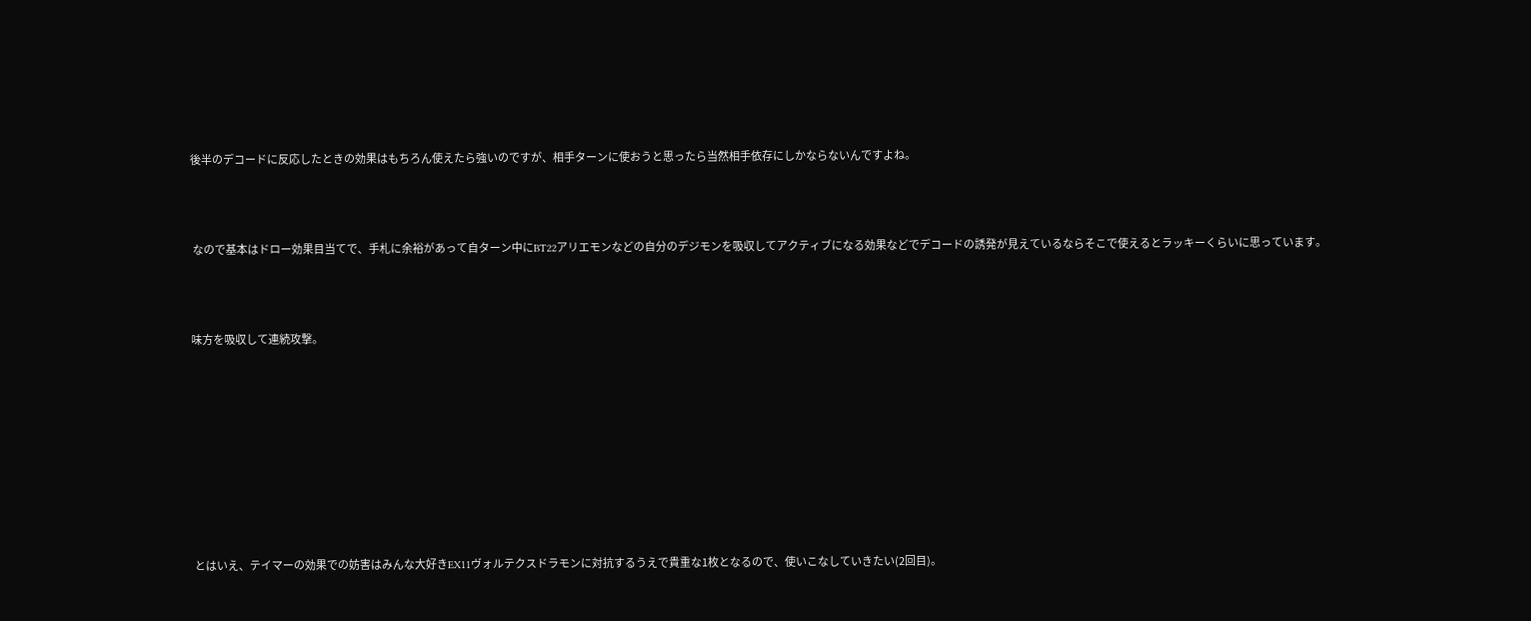後半のデコードに反応したときの効果はもちろん使えたら強いのですが、相手ターンに使おうと思ったら当然相手依存にしかならないんですよね。



 なので基本はドロー効果目当てで、手札に余裕があって自ターン中にBT22アリエモンなどの自分のデジモンを吸収してアクティブになる効果などでデコードの誘発が見えているならそこで使えるとラッキーくらいに思っています。



味方を吸収して連続攻撃。









 とはいえ、テイマーの効果での妨害はみんな大好きEX11ヴォルテクスドラモンに対抗するうえで貴重な1枚となるので、使いこなしていきたい(2回目)。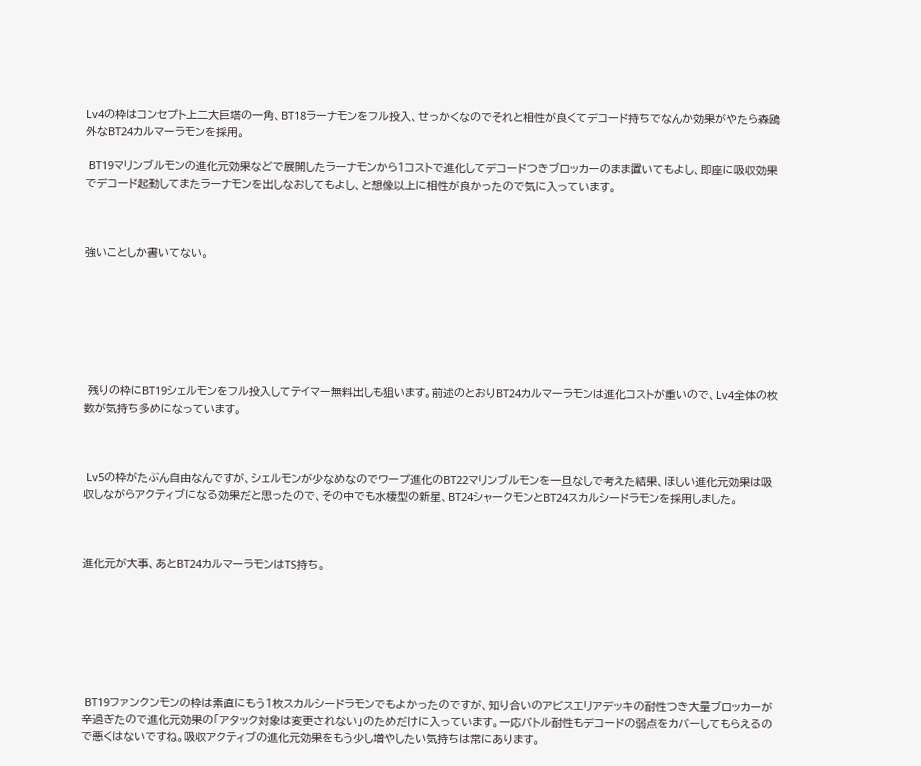Lv4の枠はコンセプト上二大巨塔の一角、BT18ラーナモンをフル投入、せっかくなのでそれと相性が良くてデコード持ちでなんか効果がやたら森鴎外なBT24カルマーラモンを採用。

 BT19マリンブルモンの進化元効果などで展開したラーナモンから1コストで進化してデコードつきブロッカーのまま置いてもよし、即座に吸収効果でデコード起動してまたラーナモンを出しなおしてもよし、と想像以上に相性が良かったので気に入っています。



強いことしか書いてない。







 残りの枠にBT19シェルモンをフル投入してテイマー無料出しも狙います。前述のとおりBT24カルマーラモンは進化コストが重いので、Lv4全体の枚数が気持ち多めになっています。



 Lv5の枠がたぶん自由なんですが、シェルモンが少なめなのでワープ進化のBT22マリンブルモンを一旦なしで考えた結果、ほしい進化元効果は吸収しながらアクティブになる効果だと思ったので、その中でも水棲型の新星、BT24シャークモンとBT24スカルシードラモンを採用しました。



進化元が大事、あとBT24カルマーラモンはTS持ち。







 BT19ファンクンモンの枠は素直にもう1枚スカルシードラモンでもよかったのですが、知り合いのアビスエリアデッキの耐性つき大量ブロッカーが辛過ぎたので進化元効果の「アタック対象は変更されない」のためだけに入っています。一応バトル耐性もデコードの弱点をカバーしてもらえるので悪くはないですね。吸収アクティブの進化元効果をもう少し増やしたい気持ちは常にあります。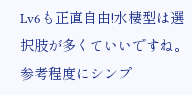Lv6も正直自由!水棲型は選択肢が多くていいですね。参考程度にシンプ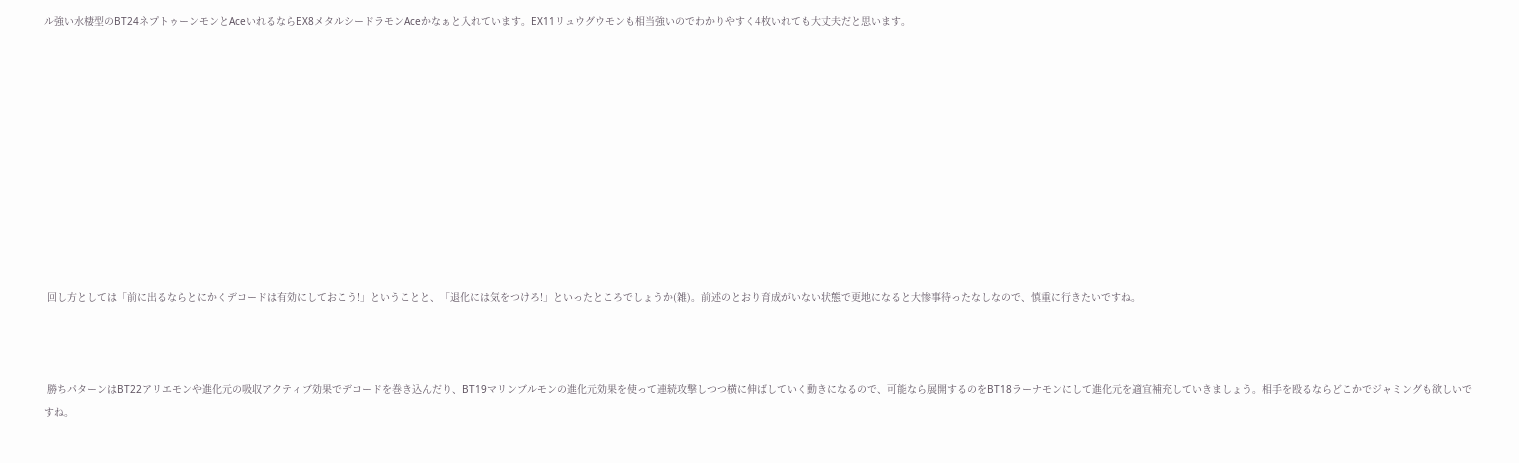ル強い水棲型のBT24ネプトゥーンモンとAceいれるならEX8メタルシードラモンAceかなぁと入れています。EX11リュウグウモンも相当強いのでわかりやすく4枚いれても大丈夫だと思います。











 回し方としては「前に出るならとにかくデコードは有効にしておこう!」ということと、「退化には気をつけろ!」といったところでしょうか(雑)。前述のとおり育成がいない状態で更地になると大惨事待ったなしなので、慎重に行きたいですね。



 勝ちパターンはBT22アリエモンや進化元の吸収アクティブ効果でデコードを巻き込んだり、BT19マリンブルモンの進化元効果を使って連続攻撃しつつ横に伸ばしていく動きになるので、可能なら展開するのをBT18ラーナモンにして進化元を適宜補充していきましょう。相手を殴るならどこかでジャミングも欲しいですね。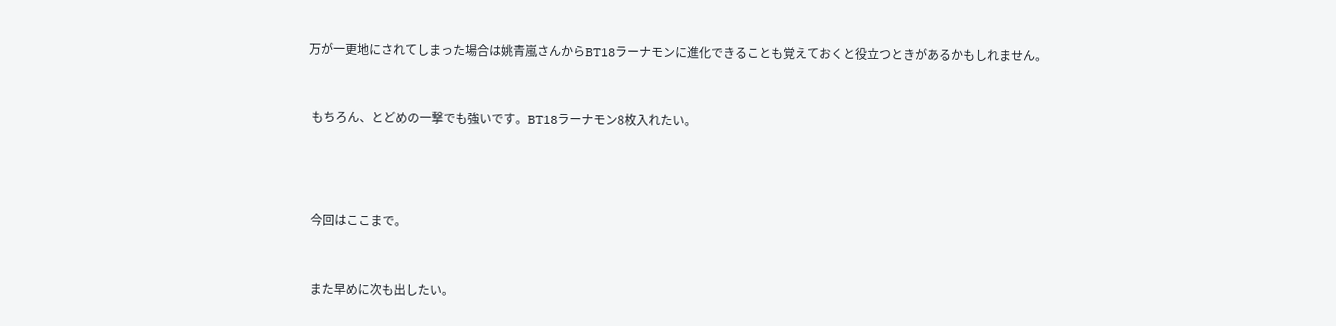万が一更地にされてしまった場合は姚青嵐さんからBT18ラーナモンに進化できることも覚えておくと役立つときがあるかもしれません。



 もちろん、とどめの一撃でも強いです。BT18ラーナモン8枚入れたい。





 今回はここまで。



 また早めに次も出したい。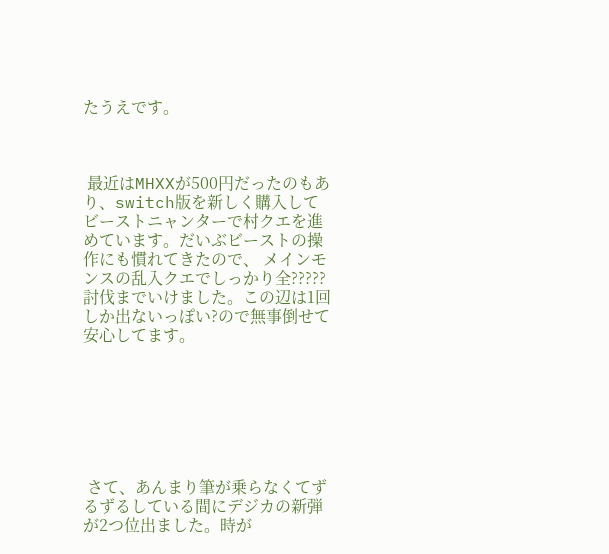たうえです。



 最近はMHXXが500円だったのもあり、switch版を新しく購入してビーストニャンターで村クエを進めています。だいぶビーストの操作にも慣れてきたので、 メインモンスの乱入クエでしっかり全?????討伐までいけました。この辺は1回しか出ないっぽい?ので無事倒せて安心してます。







 さて、あんまり筆が乗らなくてずるずるしている間にデジカの新弾が2つ位出ました。時が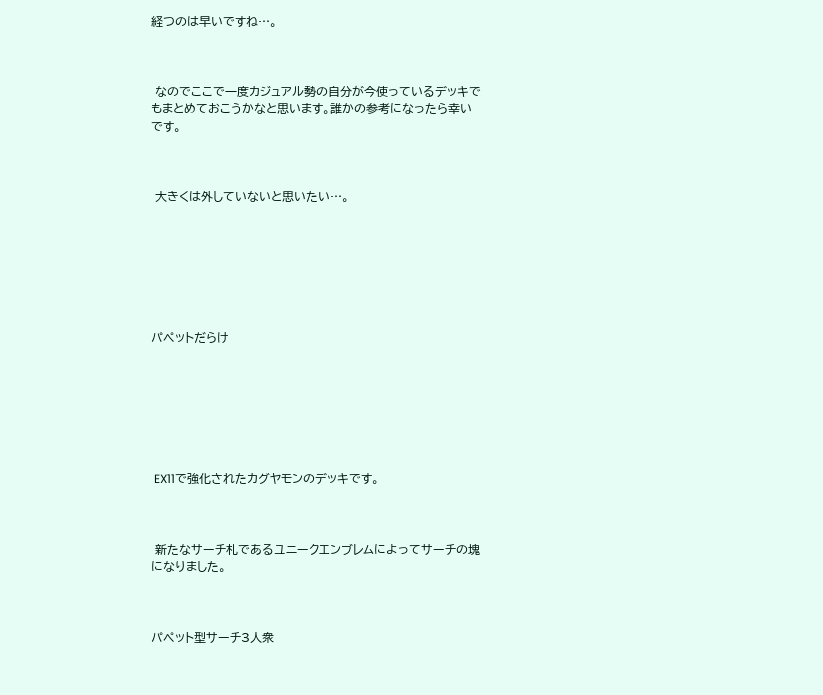経つのは早いですね…。



 なのでここで一度カジュアル勢の自分が今使っているデッキでもまとめておこうかなと思います。誰かの参考になったら幸いです。



 大きくは外していないと思いたい…。







パペットだらけ







 EX11で強化されたカグヤモンのデッキです。



 新たなサーチ札であるユニークエンブレムによってサーチの塊になりました。



パペット型サーチ3人衆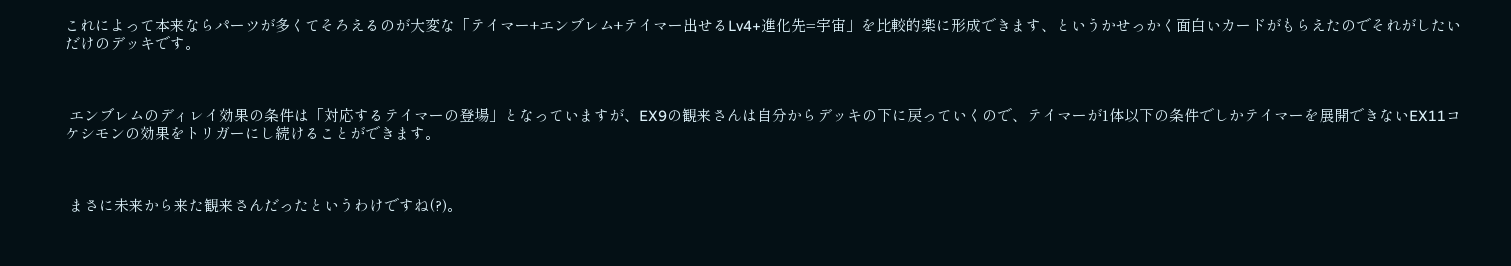これによって本来ならパーツが多くてそろえるのが大変な「テイマー+エンブレム+テイマー出せるLv4+進化先=宇宙」を比較的楽に形成できます、というかせっかく面白いカードがもらえたのでそれがしたいだけのデッキです。



 エンブレムのディレイ効果の条件は「対応するテイマーの登場」となっていますが、EX9の観来さんは自分からデッキの下に戻っていくので、テイマーが1体以下の条件でしかテイマーを展開できないEX11コケシモンの効果をトリガーにし続けることができます。



 まさに未来から来た観来さんだったというわけですね(?)。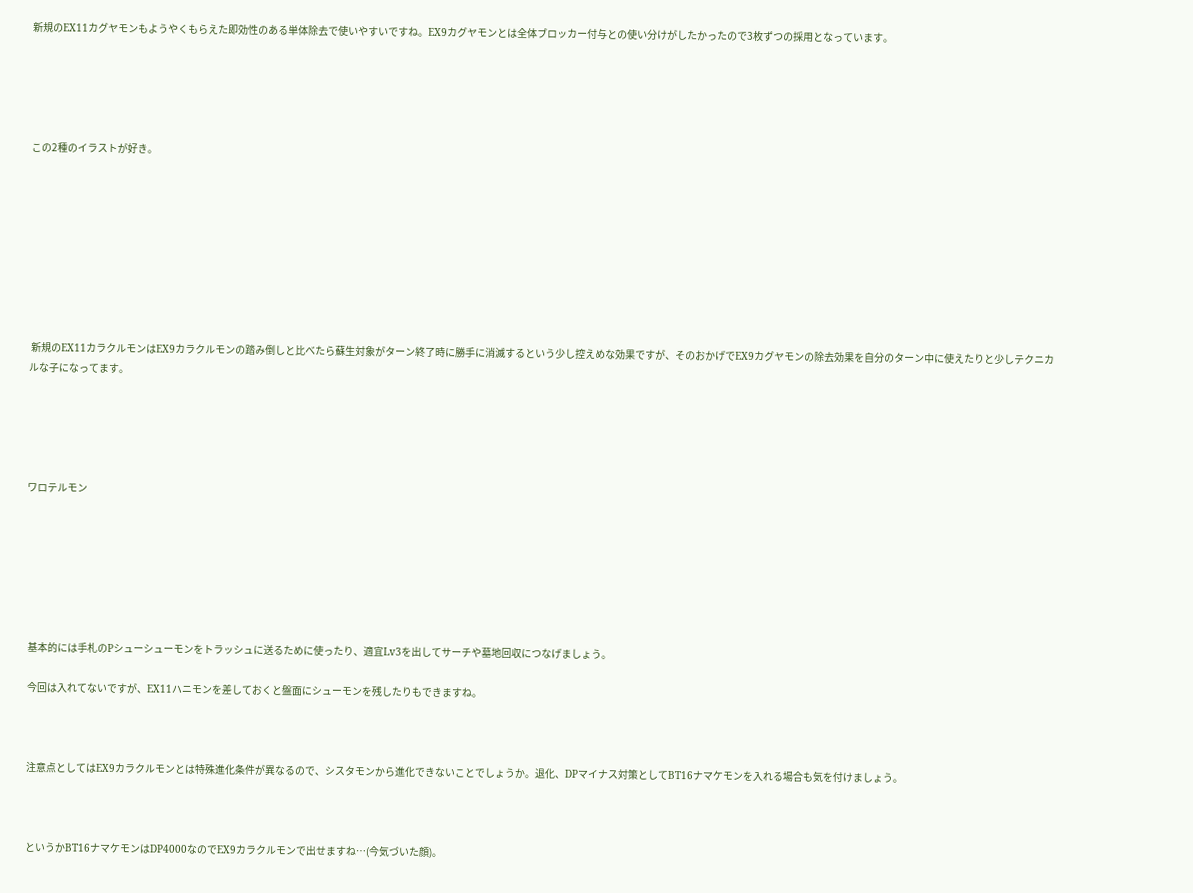新規のEX11カグヤモンもようやくもらえた即効性のある単体除去で使いやすいですね。EX9カグヤモンとは全体ブロッカー付与との使い分けがしたかったので3枚ずつの採用となっています。





この2種のイラストが好き。









 新規のEX11カラクルモンはEX9カラクルモンの踏み倒しと比べたら蘇生対象がターン終了時に勝手に消滅するという少し控えめな効果ですが、そのおかげでEX9カグヤモンの除去効果を自分のターン中に使えたりと少しテクニカルな子になってます。





ワロテルモン







 基本的には手札のPシューシューモンをトラッシュに送るために使ったり、適宜Lv3を出してサーチや墓地回収につなげましょう。

 今回は入れてないですが、EX11ハニモンを差しておくと盤面にシューモンを残したりもできますね。



 注意点としてはEX9カラクルモンとは特殊進化条件が異なるので、シスタモンから進化できないことでしょうか。退化、DPマイナス対策としてBT16ナマケモンを入れる場合も気を付けましょう。



 というかBT16ナマケモンはDP4000なのでEX9カラクルモンで出せますね…(今気づいた顔)。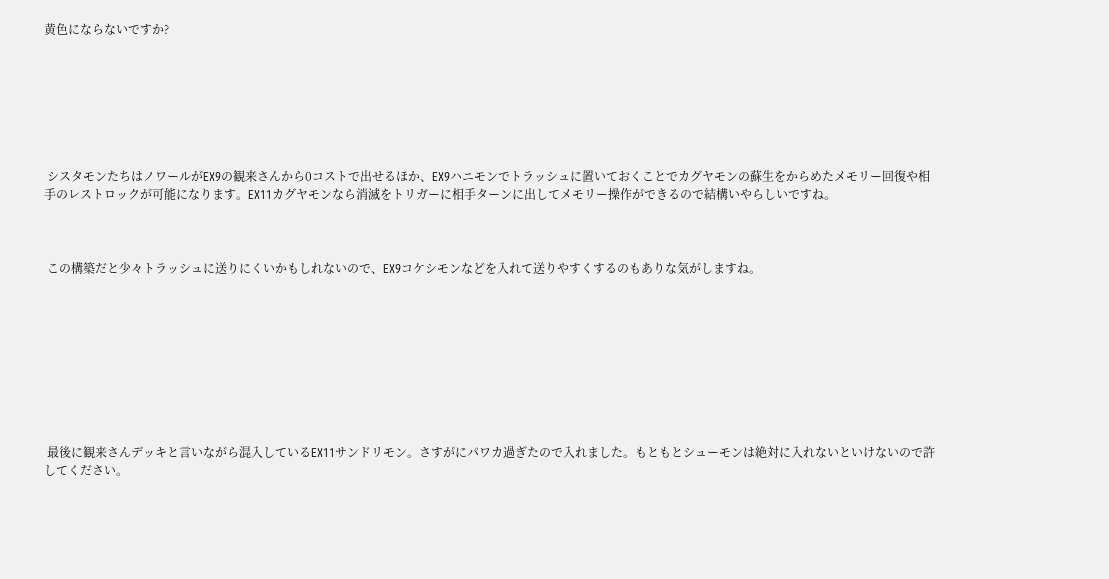黄色にならないですか?







 シスタモンたちはノワールがEX9の観来さんから0コストで出せるほか、EX9ハニモンでトラッシュに置いておくことでカグヤモンの蘇生をからめたメモリー回復や相手のレストロックが可能になります。EX11カグヤモンなら消滅をトリガーに相手ターンに出してメモリー操作ができるので結構いやらしいですね。



 この構築だと少々トラッシュに送りにくいかもしれないので、EX9コケシモンなどを入れて送りやすくするのもありな気がしますね。









 最後に観来さんデッキと言いながら混入しているEX11サンドリモン。さすがにパワカ過ぎたので入れました。もともとシューモンは絶対に入れないといけないので許してください。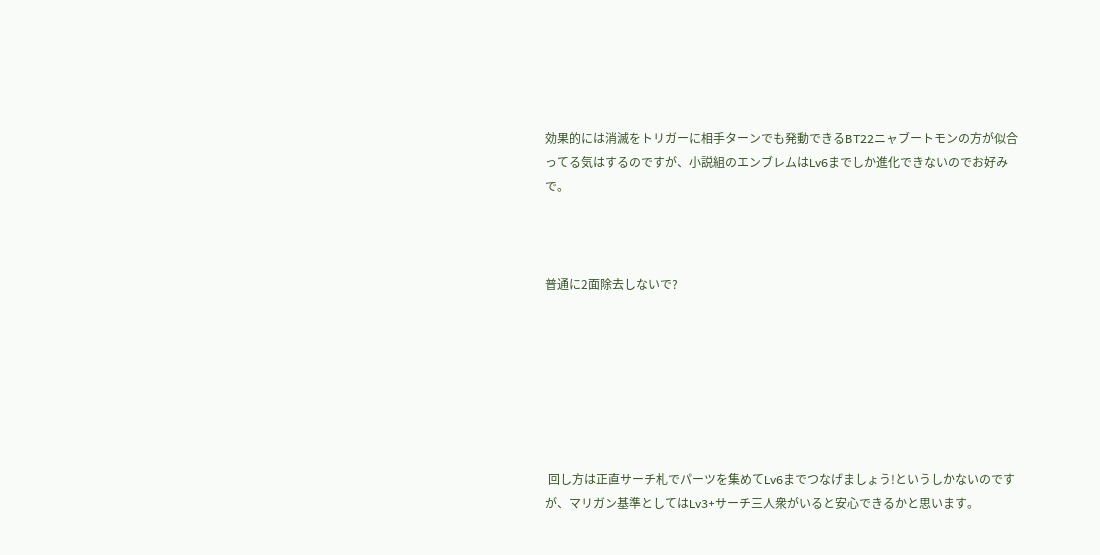効果的には消滅をトリガーに相手ターンでも発動できるBT22ニャブートモンの方が似合ってる気はするのですが、小説組のエンブレムはLv6までしか進化できないのでお好みで。



普通に2面除去しないで?







 回し方は正直サーチ札でパーツを集めてLv6までつなげましょう!というしかないのですが、マリガン基準としてはLv3+サーチ三人衆がいると安心できるかと思います。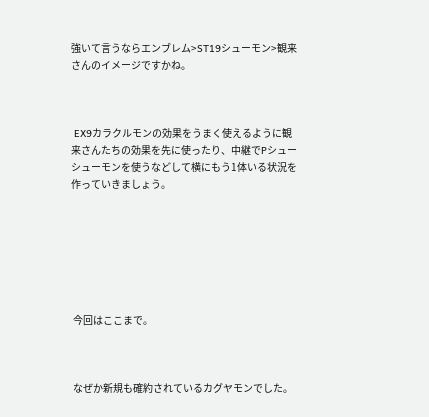強いて言うならエンブレム>ST19シューモン>観来さんのイメージですかね。



 EX9カラクルモンの効果をうまく使えるように観来さんたちの効果を先に使ったり、中継でPシューシューモンを使うなどして横にもう1体いる状況を作っていきましょう。







 今回はここまで。



 なぜか新規も確約されているカグヤモンでした。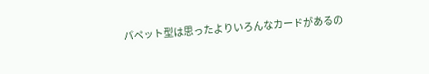パペット型は思ったよりいろんなカードがあるの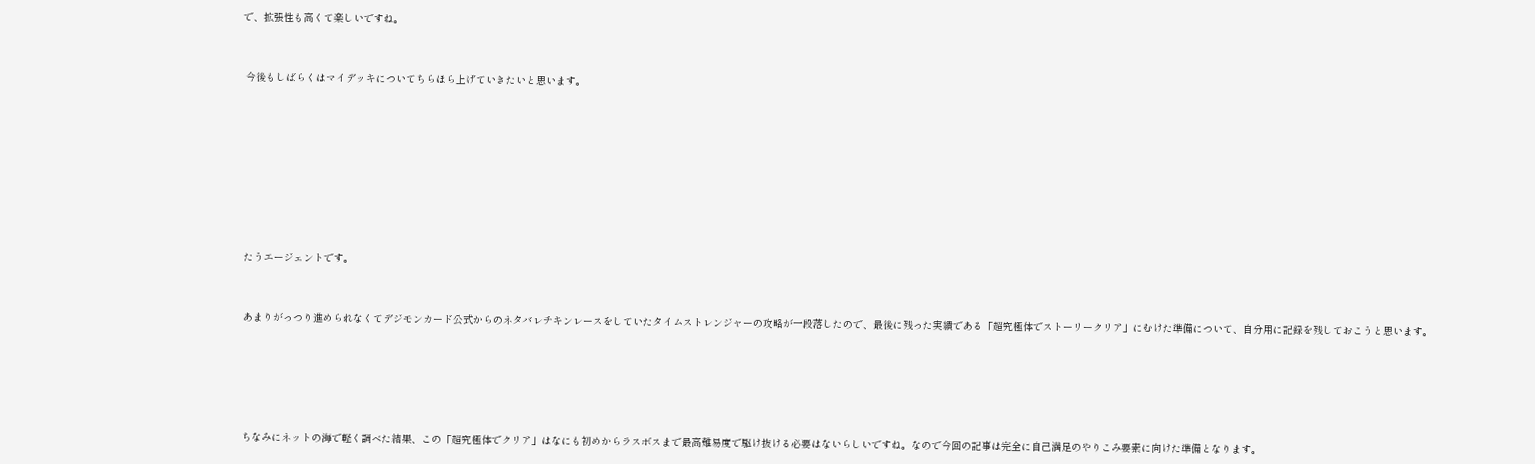で、拡張性も高くて楽しいですね。



 今後もしばらくはマイデッキについてちらほら上げていきたいと思います。











 たうエージェントです。



 あまりがっつり進められなくてデジモンカード公式からのネタバレチキンレースをしていたタイムストレンジャーの攻略が一段落したので、最後に残った実績である「超究極体でストーリークリア」にむけた準備について、自分用に記録を残しておこうと思います。







 ちなみにネットの海で軽く調べた結果、この「超究極体でクリア」はなにも初めからラスボスまで最高難易度で駆け抜ける必要はないらしいですね。なので今回の記事は完全に自己満足のやりこみ要素に向けた準備となります。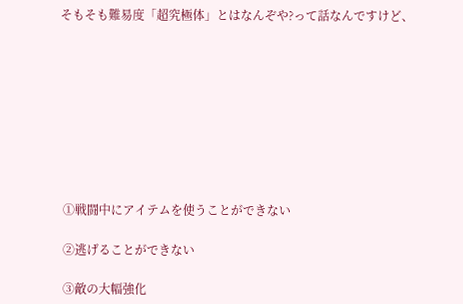そもそも難易度「超究極体」とはなんぞや?って話なんですけど、









 ①戦闘中にアイテムを使うことができない

 ②逃げることができない

 ③敵の大幅強化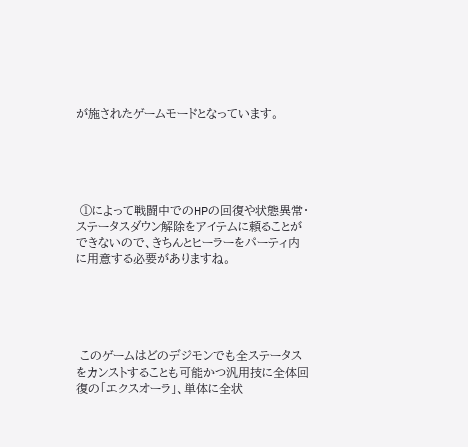が施されたゲームモードとなっています。





 ①によって戦闘中でのHPの回復や状態異常・ステータスダウン解除をアイテムに頼ることができないので、きちんとヒーラーをパーティ内に用意する必要がありますね。





 このゲームはどのデジモンでも全ステータスをカンストすることも可能かつ汎用技に全体回復の「エクスオーラ」、単体に全状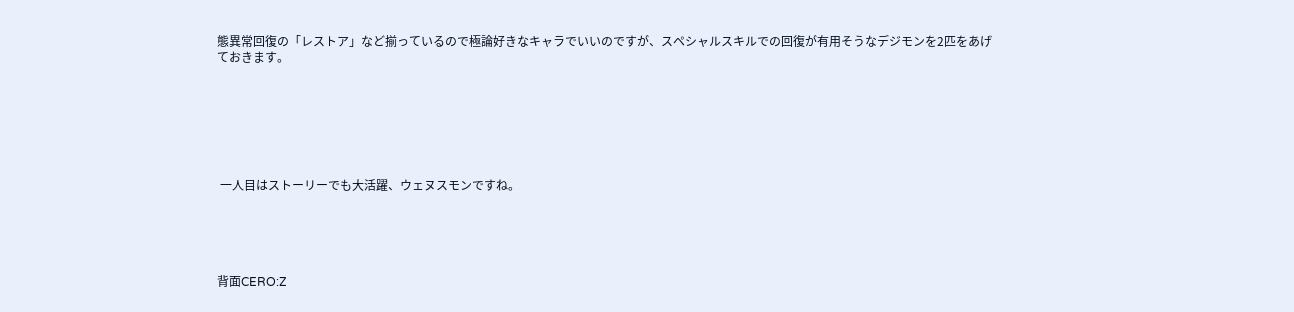態異常回復の「レストア」など揃っているので極論好きなキャラでいいのですが、スペシャルスキルでの回復が有用そうなデジモンを2匹をあげておきます。







 一人目はストーリーでも大活躍、ウェヌスモンですね。





背面CERO:Z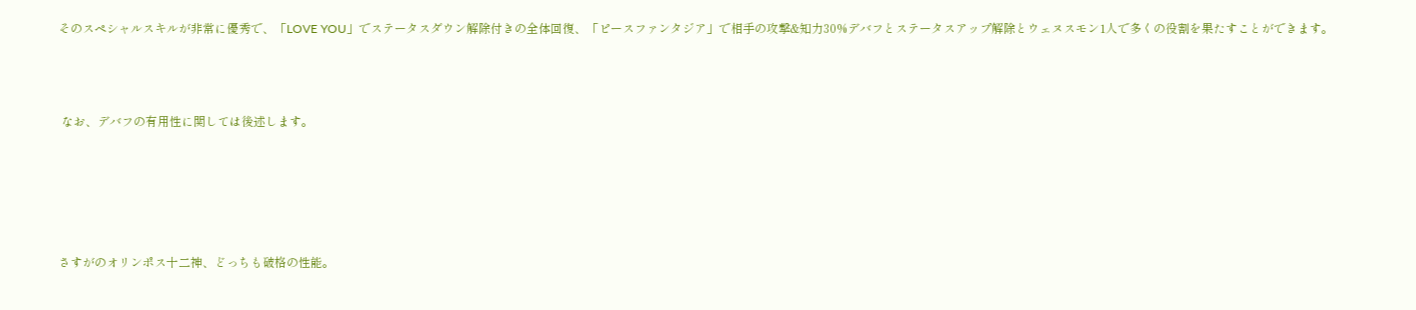そのスペシャルスキルが非常に優秀で、「LOVE YOU」でステータスダウン解除付きの全体回復、「ピースファンタジア」で相手の攻撃&知力30%デバフとステータスアップ解除とウェヌスモン1人で多くの役割を果たすことができます。



 なお、デバフの有用性に関しては後述します。





さすがのオリンポス十二神、どっちも破格の性能。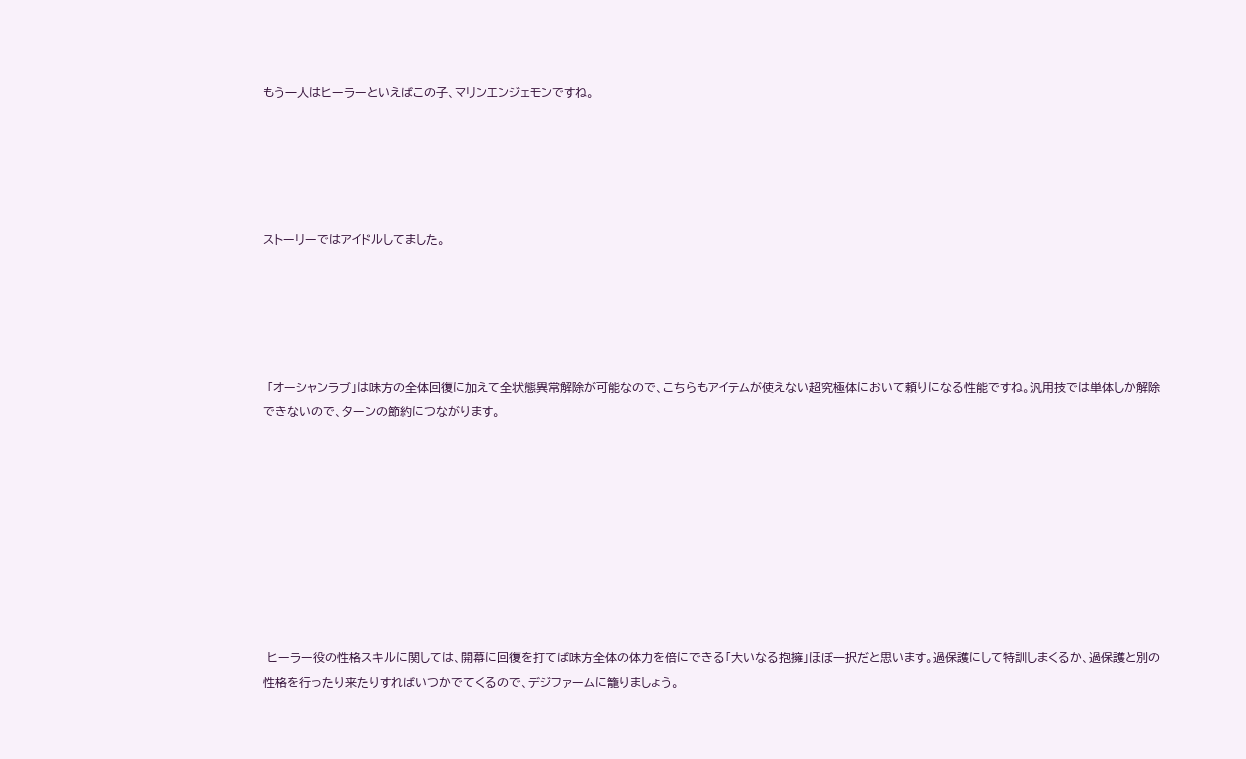もう一人はヒーラーといえばこの子、マリンエンジェモンですね。





ストーリーではアイドルしてました。





 「オーシャンラブ」は味方の全体回復に加えて全状態異常解除が可能なので、こちらもアイテムが使えない超究極体において頼りになる性能ですね。汎用技では単体しか解除できないので、ターンの節約につながります。









 ヒーラー役の性格スキルに関しては、開幕に回復を打てば味方全体の体力を倍にできる「大いなる抱擁」ほぼ一択だと思います。過保護にして特訓しまくるか、過保護と別の性格を行ったり来たりすればいつかでてくるので、デジファームに籠りましょう。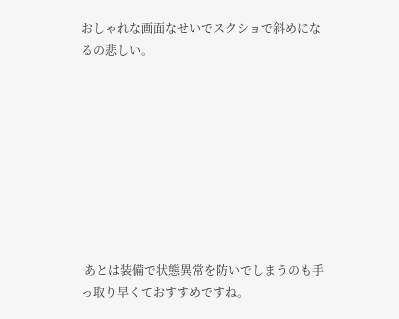おしゃれな画面なせいでスクショで斜めになるの悲しい。









 あとは装備で状態異常を防いでしまうのも手っ取り早くておすすめですね。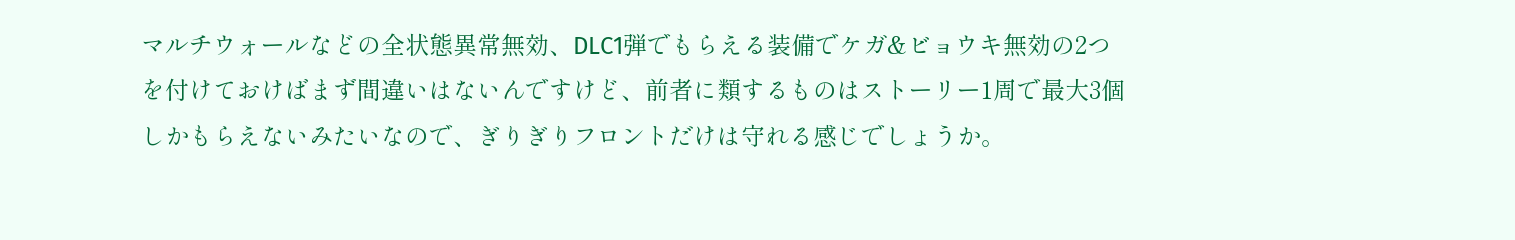マルチウォールなどの全状態異常無効、DLC1弾でもらえる装備でケガ&ビョウキ無効の2つを付けておけばまず間違いはないんですけど、前者に類するものはストーリー1周で最大3個しかもらえないみたいなので、ぎりぎりフロントだけは守れる感じでしょうか。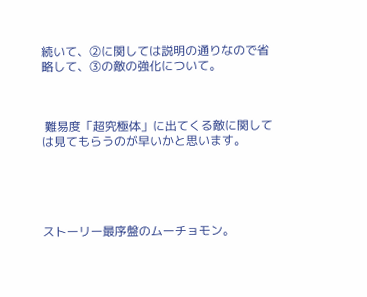続いて、②に関しては説明の通りなので省略して、③の敵の強化について。



 難易度「超究極体」に出てくる敵に関しては見てもらうのが早いかと思います。





ストーリー最序盤のムーチョモン。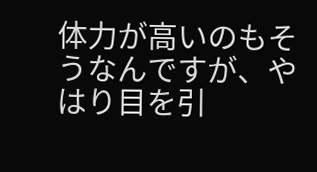体力が高いのもそうなんですが、やはり目を引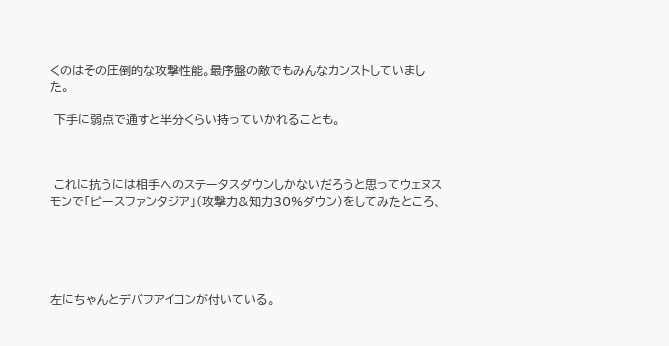くのはその圧倒的な攻撃性能。最序盤の敵でもみんなカンストしていました。

 下手に弱点で通すと半分くらい持っていかれることも。



 これに抗うには相手へのステータスダウンしかないだろうと思ってウェヌスモンで「ピースファンタジア」(攻撃力&知力30%ダウン)をしてみたところ、





左にちゃんとデバフアイコンが付いている。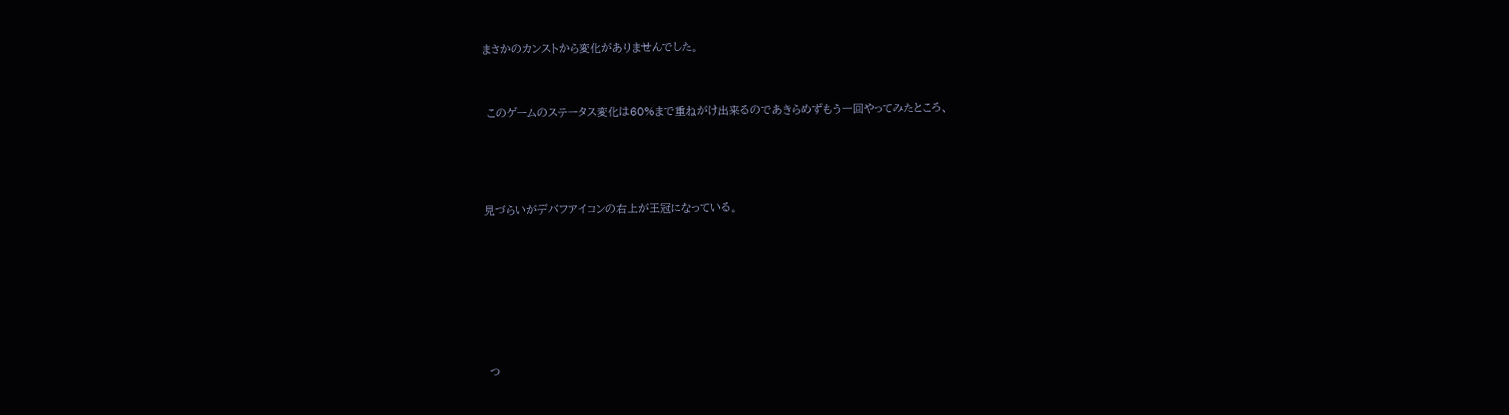まさかのカンストから変化がありませんでした。



 このゲームのステータス変化は60%まで重ねがけ出来るのであきらめずもう一回やってみたところ、





見づらいがデバフアイコンの右上が王冠になっている。









 つ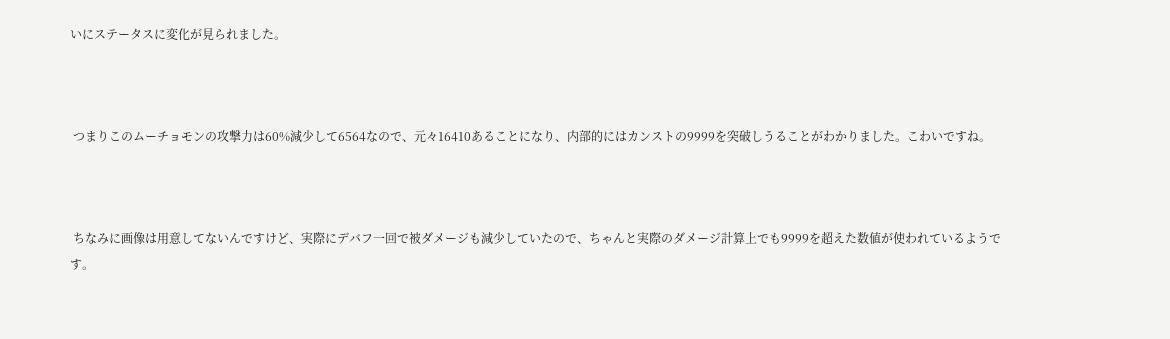いにステータスに変化が見られました。



 つまりこのムーチョモンの攻撃力は60%減少して6564なので、元々16410あることになり、内部的にはカンストの9999を突破しうることがわかりました。こわいですね。



 ちなみに画像は用意してないんですけど、実際にデバフ一回で被ダメージも減少していたので、ちゃんと実際のダメージ計算上でも9999を超えた数値が使われているようです。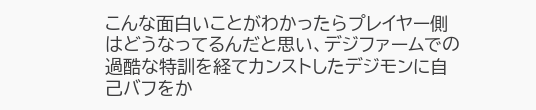こんな面白いことがわかったらプレイヤー側はどうなってるんだと思い、デジファームでの過酷な特訓を経てカンストしたデジモンに自己バフをか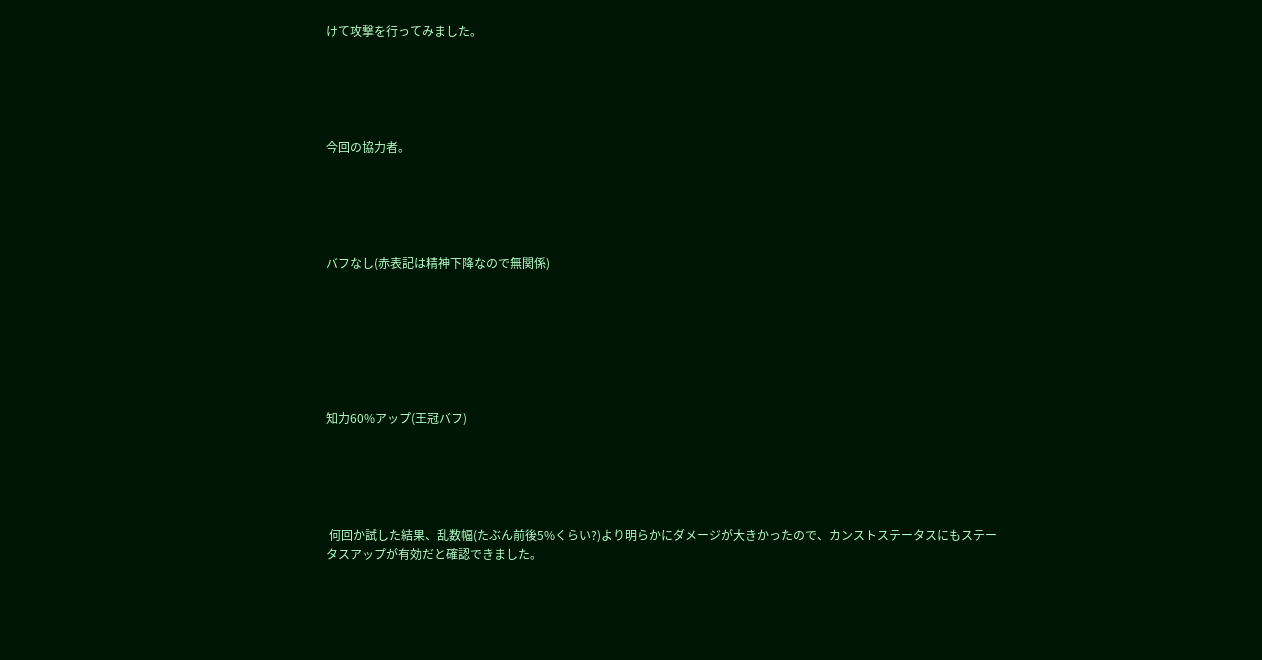けて攻撃を行ってみました。





今回の協力者。





バフなし(赤表記は精神下降なので無関係)







知力60%アップ(王冠バフ)





 何回か試した結果、乱数幅(たぶん前後5%くらい?)より明らかにダメージが大きかったので、カンストステータスにもステータスアップが有効だと確認できました。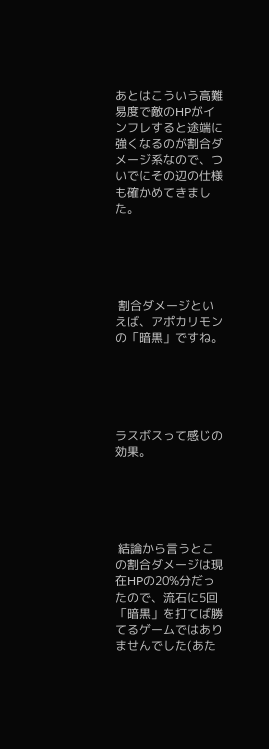あとはこういう高難易度で敵のHPがインフレすると途端に強くなるのが割合ダメージ系なので、ついでにその辺の仕様も確かめてきました。





 割合ダメージといえば、アポカリモンの「暗黒」ですね。





ラスボスって感じの効果。





 結論から言うとこの割合ダメージは現在HPの20%分だったので、流石に5回「暗黒」を打てば勝てるゲームではありませんでした(あた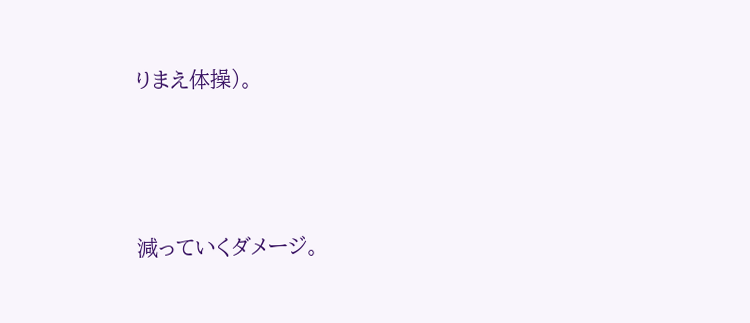りまえ体操)。



減っていくダメージ。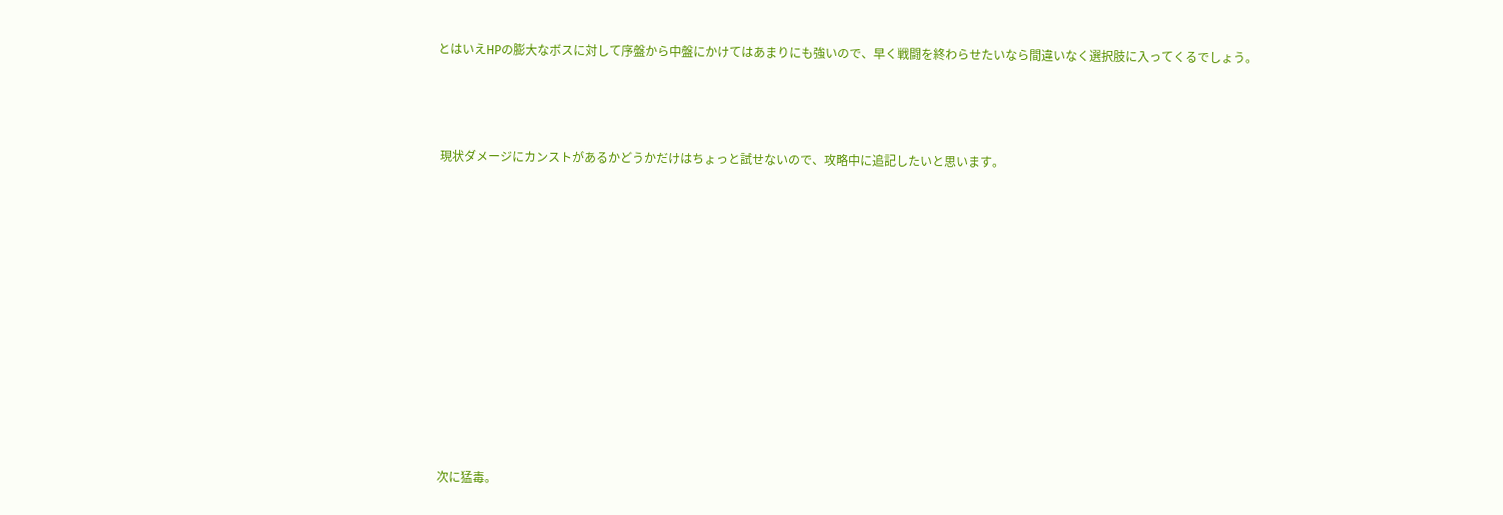とはいえHPの膨大なボスに対して序盤から中盤にかけてはあまりにも強いので、早く戦闘を終わらせたいなら間違いなく選択肢に入ってくるでしょう。



 現状ダメージにカンストがあるかどうかだけはちょっと試せないので、攻略中に追記したいと思います。











 次に猛毒。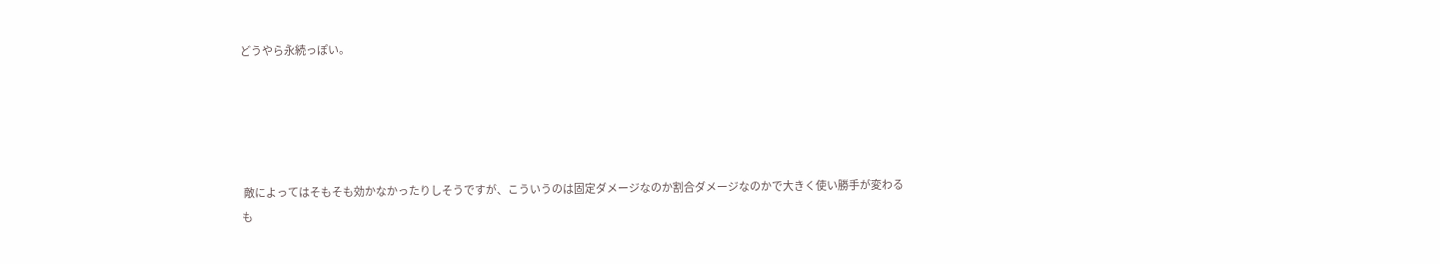どうやら永続っぽい。





 敵によってはそもそも効かなかったりしそうですが、こういうのは固定ダメージなのか割合ダメージなのかで大きく使い勝手が変わるも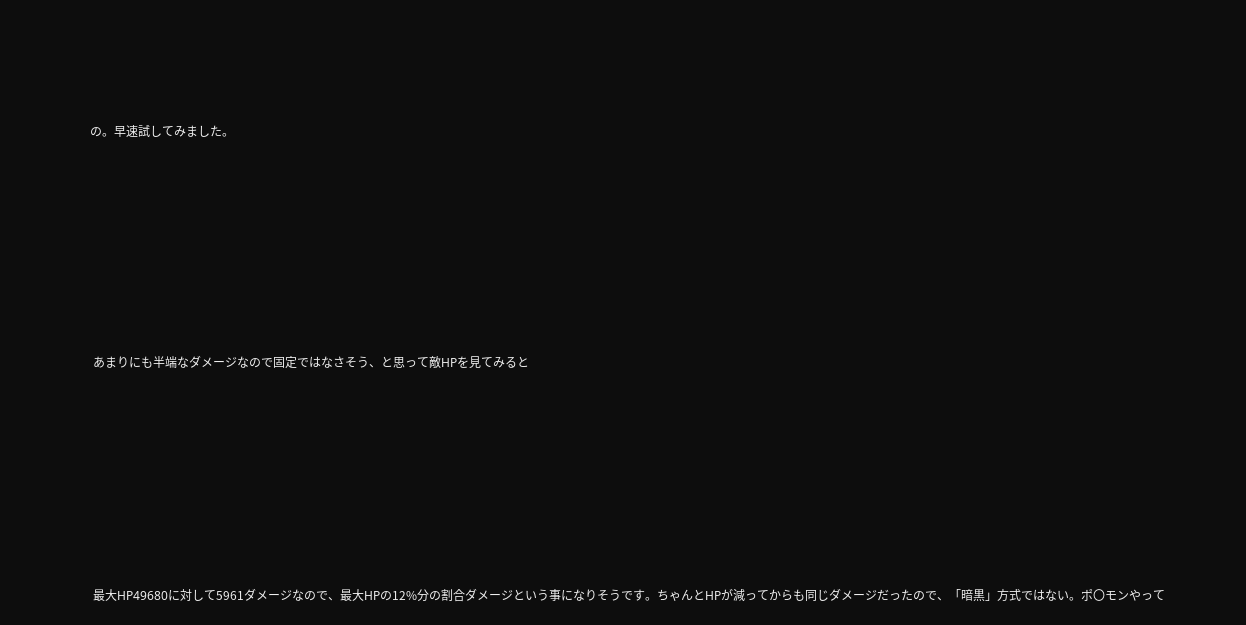の。早速試してみました。









 あまりにも半端なダメージなので固定ではなさそう、と思って敵HPを見てみると









 最大HP49680に対して5961ダメージなので、最大HPの12%分の割合ダメージという事になりそうです。ちゃんとHPが減ってからも同じダメージだったので、「暗黒」方式ではない。ポ〇モンやって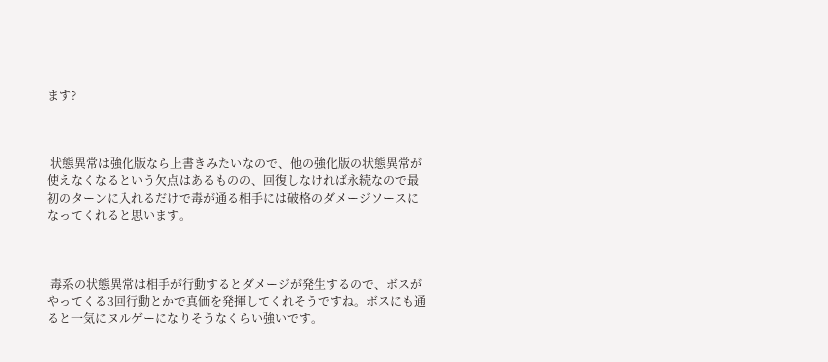ます?



 状態異常は強化版なら上書きみたいなので、他の強化版の状態異常が使えなくなるという欠点はあるものの、回復しなければ永続なので最初のターンに入れるだけで毒が通る相手には破格のダメージソースになってくれると思います。



 毒系の状態異常は相手が行動するとダメージが発生するので、ボスがやってくる3回行動とかで真価を発揮してくれそうですね。ボスにも通ると一気にヌルゲーになりそうなくらい強いです。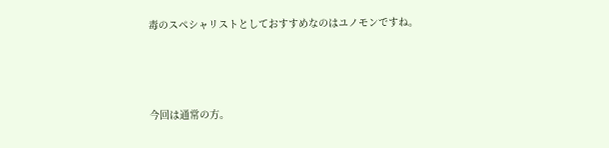毒のスペシャリストとしておすすめなのはユノモンですね。





今回は通常の方。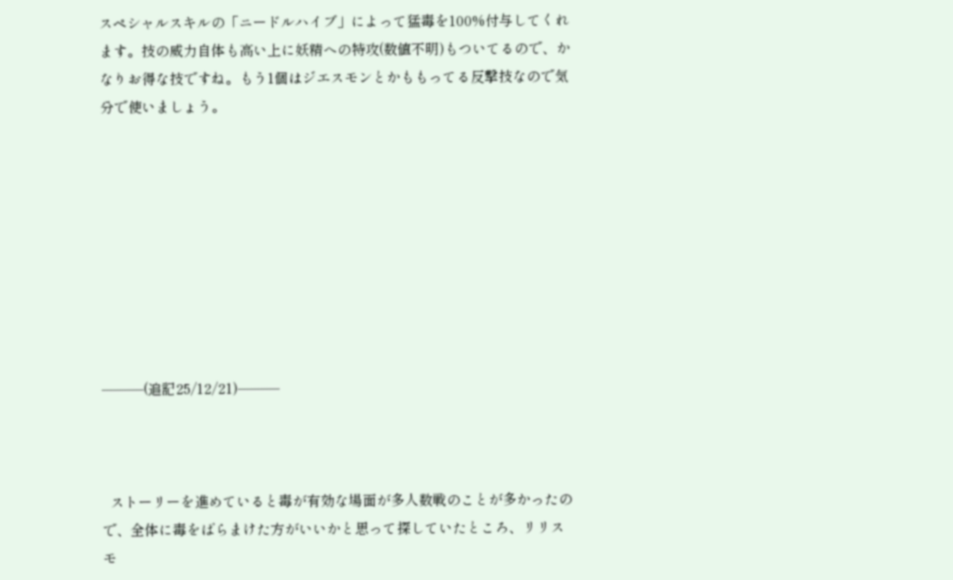スペシャルスキルの「ニードルハイブ」によって猛毒を100%付与してくれます。技の威力自体も高い上に妖精への特攻(数値不明)もついてるので、かなりお得な技ですね。もう1個はジエスモンとかももってる反撃技なので気分で使いましょう。









───(追記25/12/21)───



  ストーリーを進めていると毒が有効な場面が多人数戦のことが多かったので、全体に毒をばらまけた方がいいかと思って探していたところ、リリスモ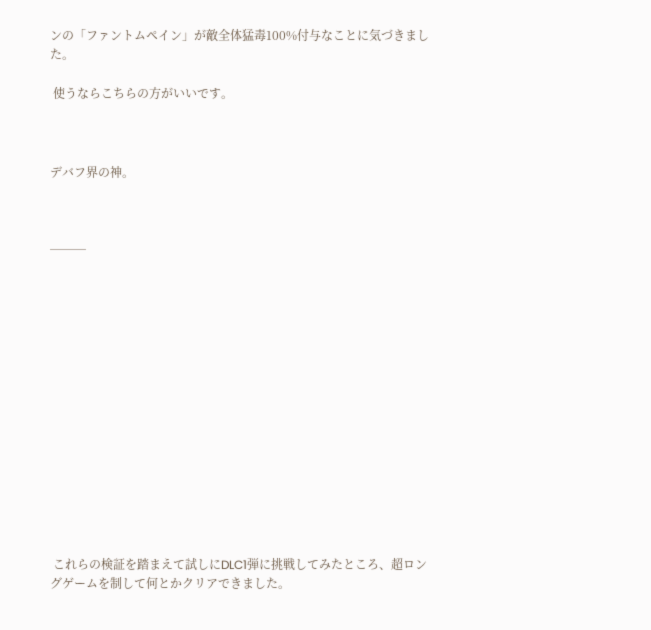ンの「ファントムペイン」が敵全体猛毒100%付与なことに気づきました。

 使うならこちらの方がいいです。



デバフ界の神。



───















 これらの検証を踏まえて試しにDLC1弾に挑戦してみたところ、超ロングゲームを制して何とかクリアできました。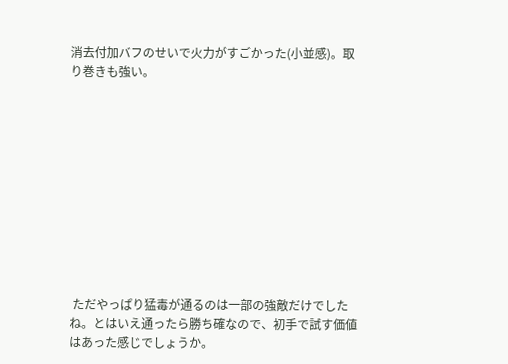消去付加バフのせいで火力がすごかった(小並感)。取り巻きも強い。











 ただやっぱり猛毒が通るのは一部の強敵だけでしたね。とはいえ通ったら勝ち確なので、初手で試す価値はあった感じでしょうか。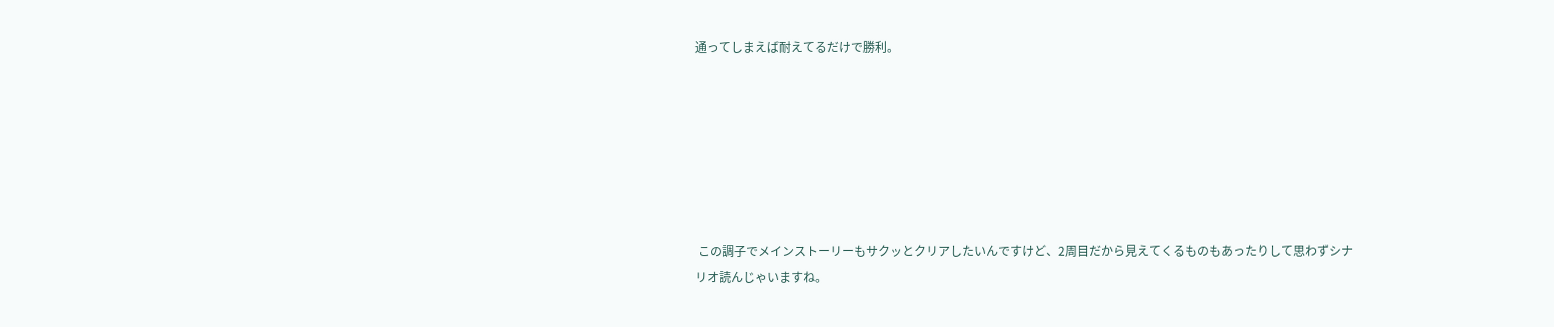通ってしまえば耐えてるだけで勝利。







 この調子でメインストーリーもサクッとクリアしたいんですけど、2周目だから見えてくるものもあったりして思わずシナリオ読んじゃいますね。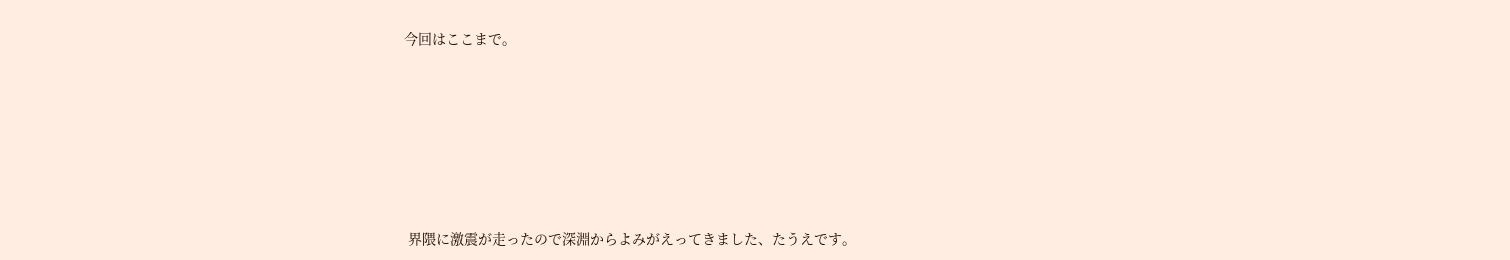今回はここまで。







 界隈に激震が走ったので深淵からよみがえってきました、たうえです。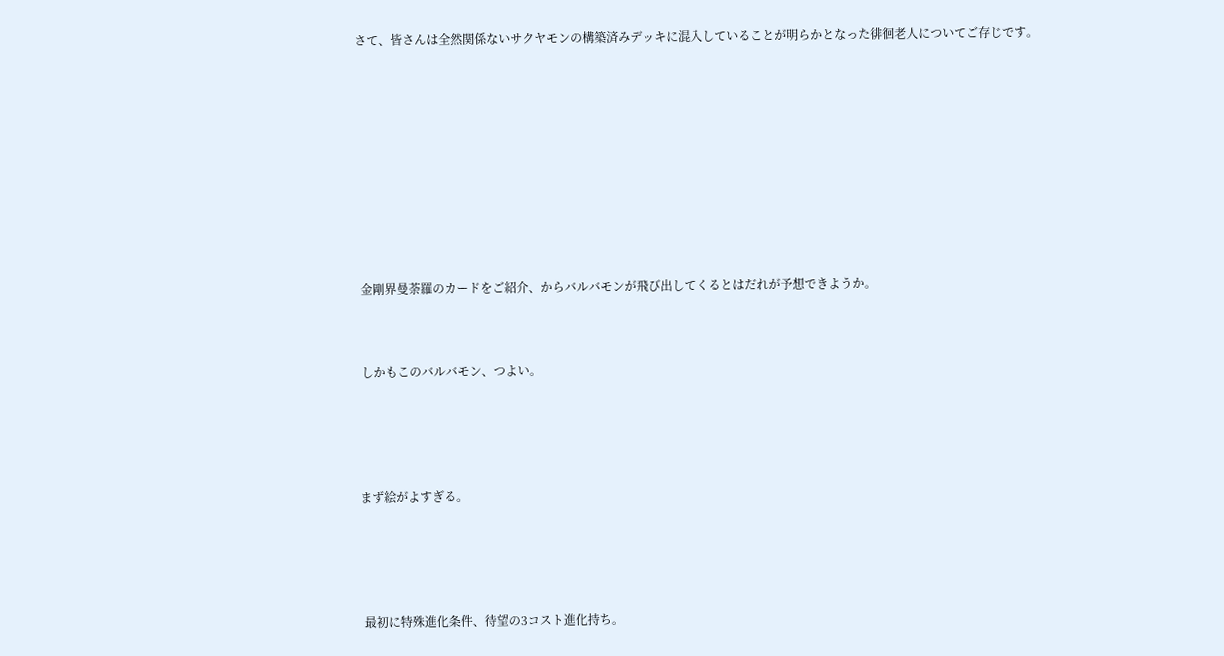さて、皆さんは全然関係ないサクヤモンの構築済みデッキに混入していることが明らかとなった徘徊老人についてご存じです。











 金剛界曼荼羅のカードをご紹介、からバルバモンが飛び出してくるとはだれが予想できようか。



 しかもこのバルバモン、つよい。





まず絵がよすぎる。





 最初に特殊進化条件、待望の3コスト進化持ち。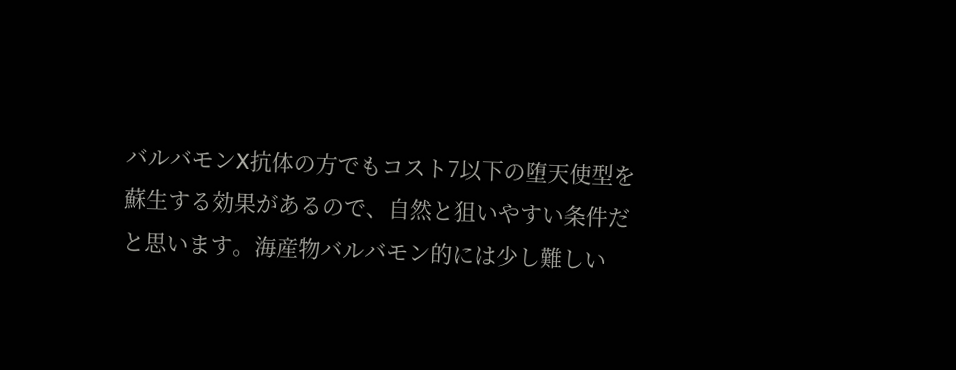バルバモンX抗体の方でもコスト7以下の堕天使型を蘇生する効果があるので、自然と狙いやすい条件だと思います。海産物バルバモン的には少し難しい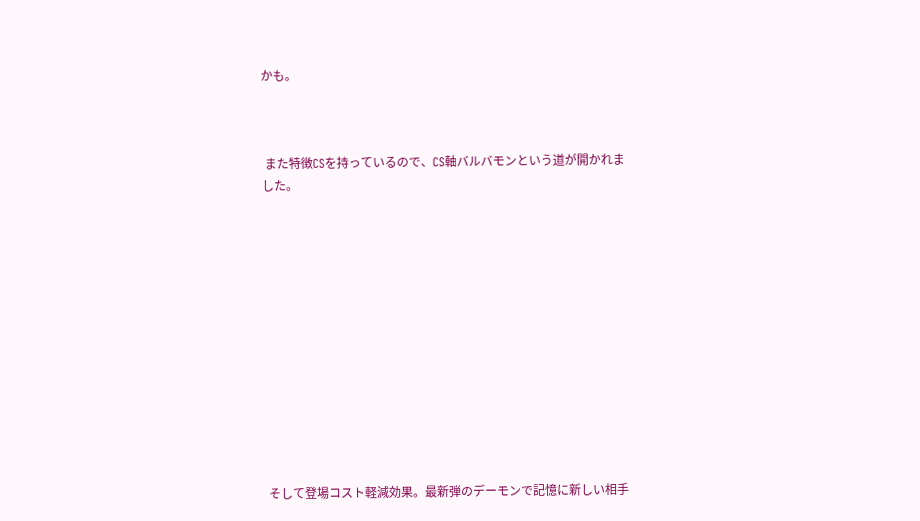かも。



 また特徴CSを持っているので、CS軸バルバモンという道が開かれました。













 そして登場コスト軽減効果。最新弾のデーモンで記憶に新しい相手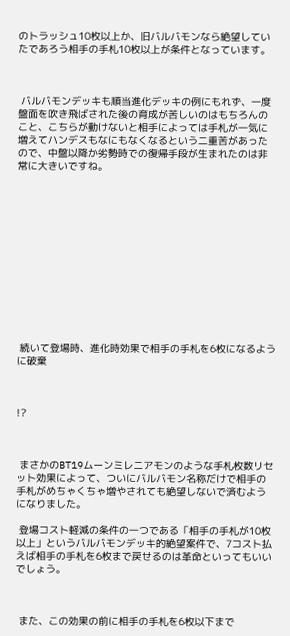のトラッシュ10枚以上か、旧バルバモンなら絶望していたであろう相手の手札10枚以上が条件となっています。



 バルバモンデッキも順当進化デッキの例にもれず、一度盤面を吹き飛ばされた後の育成が苦しいのはもちろんのこと、こちらが動けないと相手によっては手札が一気に増えてハンデスもなにもなくなるという二重苦があったので、中盤以降か劣勢時での復帰手段が生まれたのは非常に大きいですね。













 続いて登場時、進化時効果で相手の手札を6枚になるように破棄



!?



 まさかのBT19ムーンミレニアモンのような手札枚数リセット効果によって、ついにバルバモン名称だけで相手の手札がめちゃくちゃ増やされても絶望しないで済むようになりました。

 登場コスト軽減の条件の一つである「相手の手札が10枚以上」というバルバモンデッキ的絶望案件で、7コスト払えば相手の手札を6枚まで戻せるのは革命といってもいいでしょう。



 また、この効果の前に相手の手札を6枚以下まで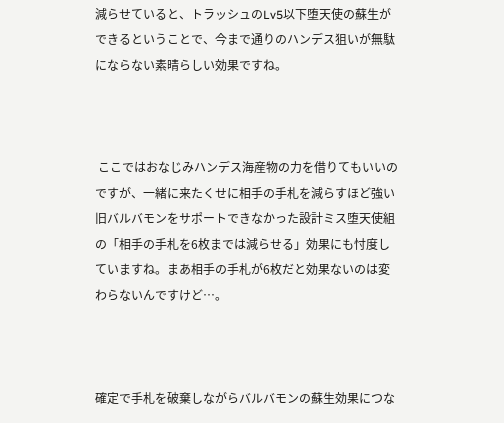減らせていると、トラッシュのLv5以下堕天使の蘇生ができるということで、今まで通りのハンデス狙いが無駄にならない素晴らしい効果ですね。



 ここではおなじみハンデス海産物の力を借りてもいいのですが、一緒に来たくせに相手の手札を減らすほど強い旧バルバモンをサポートできなかった設計ミス堕天使組の「相手の手札を6枚までは減らせる」効果にも忖度していますね。まあ相手の手札が6枚だと効果ないのは変わらないんですけど…。



確定で手札を破棄しながらバルバモンの蘇生効果につな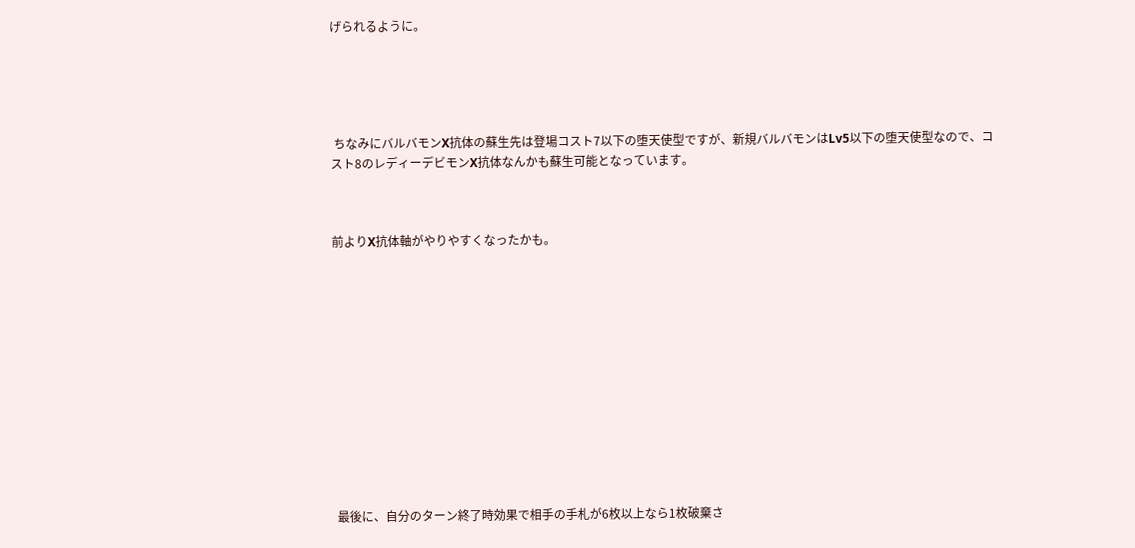げられるように。





 ちなみにバルバモンX抗体の蘇生先は登場コスト7以下の堕天使型ですが、新規バルバモンはLv5以下の堕天使型なので、コスト8のレディーデビモンX抗体なんかも蘇生可能となっています。



前よりX抗体軸がやりやすくなったかも。













 最後に、自分のターン終了時効果で相手の手札が6枚以上なら1枚破棄さ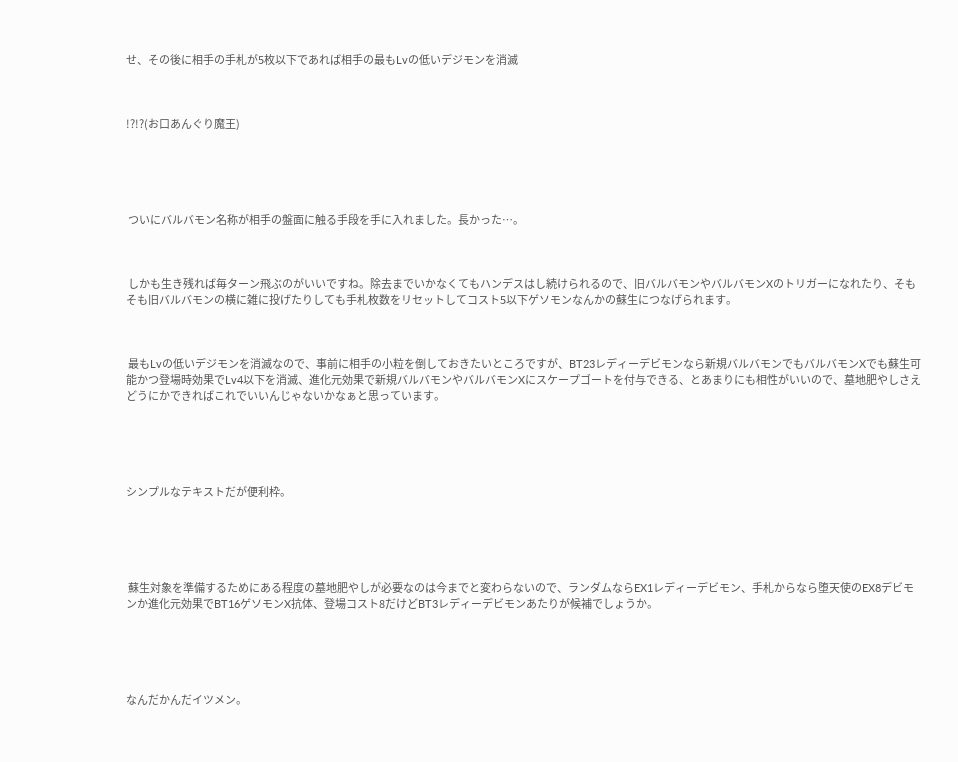せ、その後に相手の手札が5枚以下であれば相手の最もLvの低いデジモンを消滅



!?!?(お口あんぐり魔王)





 ついにバルバモン名称が相手の盤面に触る手段を手に入れました。長かった…。



 しかも生き残れば毎ターン飛ぶのがいいですね。除去までいかなくてもハンデスはし続けられるので、旧バルバモンやバルバモンXのトリガーになれたり、そもそも旧バルバモンの横に雑に投げたりしても手札枚数をリセットしてコスト5以下ゲソモンなんかの蘇生につなげられます。



 最もLvの低いデジモンを消滅なので、事前に相手の小粒を倒しておきたいところですが、BT23レディーデビモンなら新規バルバモンでもバルバモンXでも蘇生可能かつ登場時効果でLv4以下を消滅、進化元効果で新規バルバモンやバルバモンXにスケープゴートを付与できる、とあまりにも相性がいいので、墓地肥やしさえどうにかできればこれでいいんじゃないかなぁと思っています。





シンプルなテキストだが便利枠。





 蘇生対象を準備するためにある程度の墓地肥やしが必要なのは今までと変わらないので、ランダムならEX1レディーデビモン、手札からなら堕天使のEX8デビモンか進化元効果でBT16ゲソモンX抗体、登場コスト8だけどBT3レディーデビモンあたりが候補でしょうか。





なんだかんだイツメン。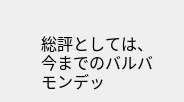総評としては、今までのバルバモンデッ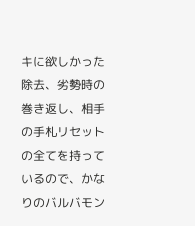キに欲しかった除去、劣勢時の巻き返し、相手の手札リセットの全てを持っているので、かなりのバルバモン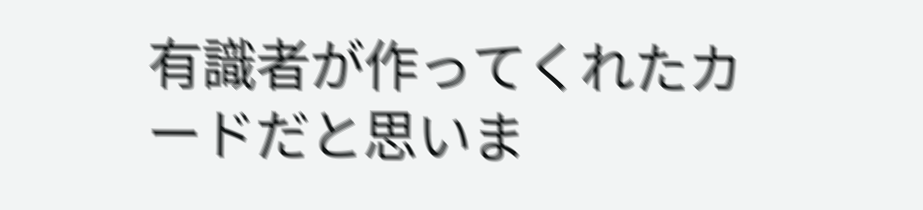有識者が作ってくれたカードだと思いま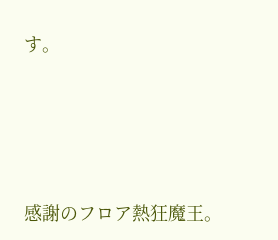す。





感謝のフロア熱狂魔王。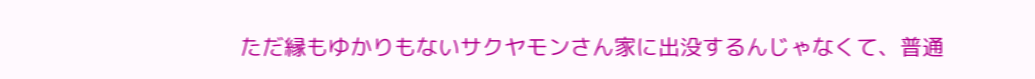ただ縁もゆかりもないサクヤモンさん家に出没するんじゃなくて、普通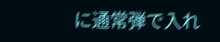に通常弾で入れ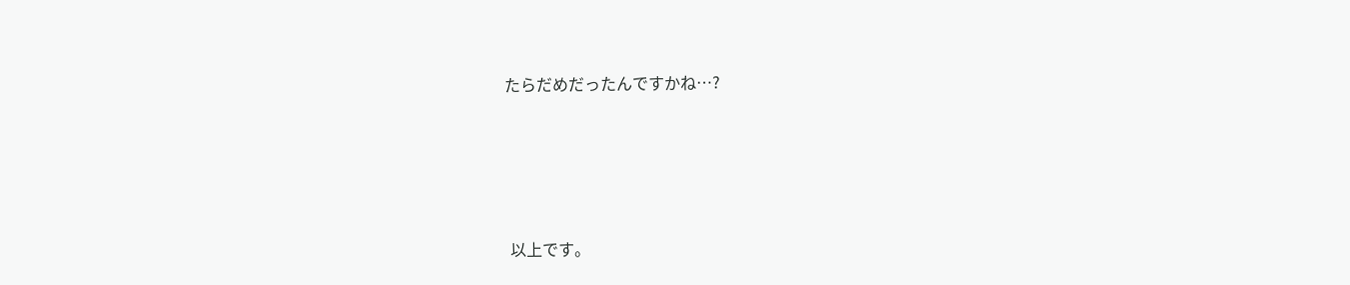たらだめだったんですかね…?





 以上です。